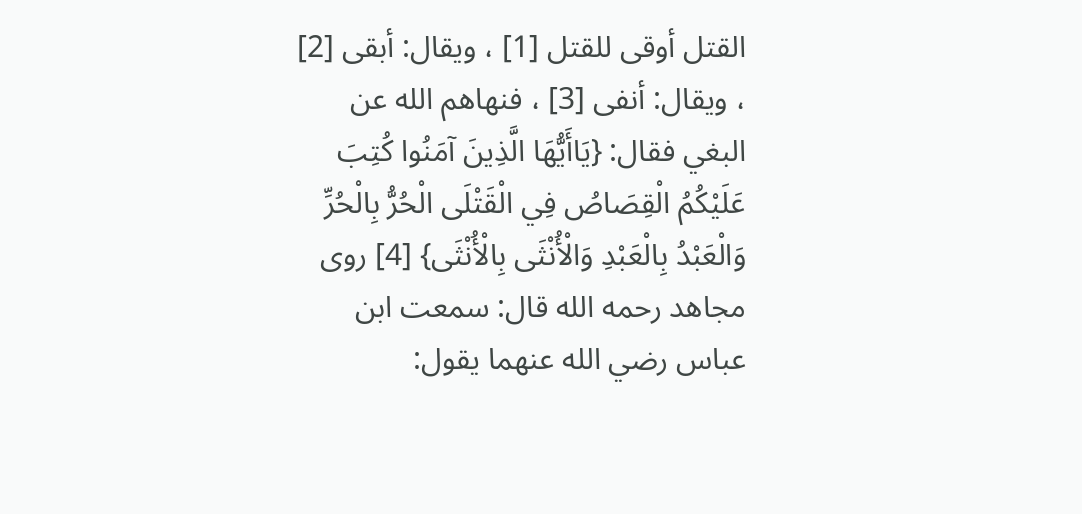القتل أوقى للقتل [1] ، ويقال: أبقى [2] ، ويقال: أنفى [3] ، فنهاهم الله عن البغي فقال: {يَاأَيُّهَا الَّذِينَ آمَنُوا كُتِبَ عَلَيْكُمُ الْقِصَاصُ فِي الْقَتْلَى الْحُرُّ بِالْحُرِّ وَالْعَبْدُ بِالْعَبْدِ وَالْأُنْثَى بِالْأُنْثَى} [4] روى مجاهد رحمه الله قال: سمعت ابن عباس رضي الله عنهما يقول: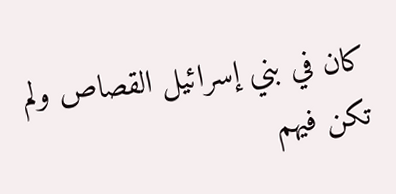كان في بني إسرائيل القصاص ولم تكن فيهم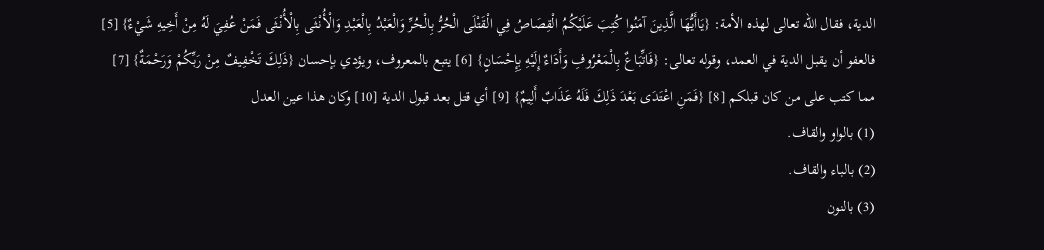الدية، فقال الله تعالى لهذه الأمة: {يَاأَيُّهَا الَّذِينَ آمَنُوا كُتِبَ عَلَيْكُمُ الْقِصَاصُ فِي الْقَتْلَى الْحُرُّ بِالْحُرِّ وَالْعَبْدُ بِالْعَبْدِ وَالْأُنْثَى بِالْأُنْثَى فَمَنْ عُفِيَ لَهُ مِنْ أَخِيهِ شَيْءٌ} [5] فالعفو أن يقبل الدية في العمد، وقوله تعالى: {فَاتِّبَاعٌ بِالْمَعْرُوفِ وَأَدَاءٌ إِلَيْهِ بِإِحْسَانٍ} [6] يتبع بالمعروف، ويؤدي بإحسان {ذَلِكَ تَخْفِيفٌ مِنْ رَبِّكُمْ وَرَحْمَةٌ} [7] مما كتب على من كان قبلكم [8] {فَمَنِ اعْتَدَى بَعْدَ ذَلِكَ فَلَهُ عَذَابٌ أَلِيمٌ} [9] أي قتل بعد قبول الدية [10] وكان هذا عين العدل
(1) بالواو والقاف.
(2) بالباء والقاف.
(3) بالنون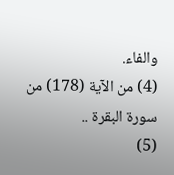والفاء.
(4) من الآية (178) من سورة البقرة ..
(5)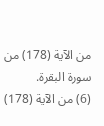من الآية (178) من سورة البقرة.
(6) من الآية (178)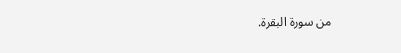من سورة البقرة.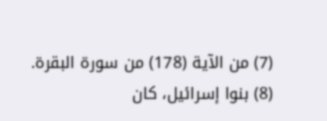(7) من الآية (178) من سورة البقرة.
(8) بنوا إسرائيل، كان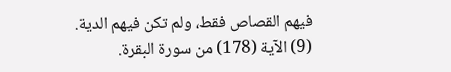فيهم القصاص فقط، ولم تكن فيهم الدية.
(9) الآية (178) من سورة البقرة.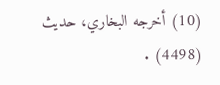(10) أخرجه البخاري، حديث (4498) .